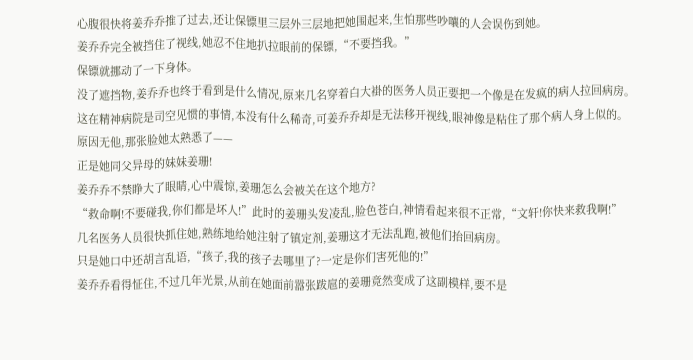心腹很快将姜乔乔推了过去,还让保镖里三层外三层地把她围起来,生怕那些吵嚷的人会误伤到她。
姜乔乔完全被挡住了视线,她忍不住地扒拉眼前的保镖,“不要挡我。”
保镖就挪动了一下身体。
没了遮挡物,姜乔乔也终于看到是什么情况,原来几名穿着白大褂的医务人员正要把一个像是在发疯的病人拉回病房。
这在精神病院是司空见惯的事情,本没有什么稀奇,可姜乔乔却是无法移开视线,眼神像是粘住了那个病人身上似的。
原因无他,那张脸她太熟悉了——
正是她同父异母的妹妹姜珊!
姜乔乔不禁睁大了眼睛,心中震惊,姜珊怎么会被关在这个地方?
“救命啊!不要碰我,你们都是坏人!”此时的姜珊头发凌乱,脸色苍白,神情看起来很不正常,“文轩!你快来救我啊!”
几名医务人员很快抓住她,熟练地给她注射了镇定剂,姜珊这才无法乱跑,被他们抬回病房。
只是她口中还胡言乱语,“孩子,我的孩子去哪里了?一定是你们害死他的!”
姜乔乔看得怔住,不过几年光景,从前在她面前嚣张跋扈的姜珊竟然变成了这副模样,要不是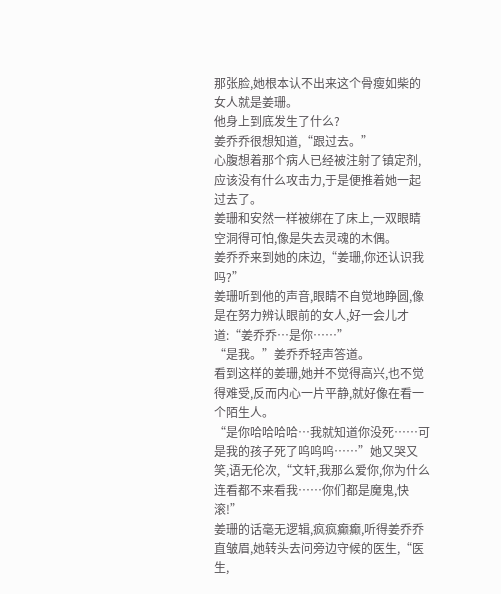那张脸,她根本认不出来这个骨瘦如柴的女人就是姜珊。
他身上到底发生了什么?
姜乔乔很想知道,“跟过去。”
心腹想着那个病人已经被注射了镇定剂,应该没有什么攻击力,于是便推着她一起过去了。
姜珊和安然一样被绑在了床上,一双眼睛空洞得可怕,像是失去灵魂的木偶。
姜乔乔来到她的床边,“姜珊,你还认识我吗?”
姜珊听到他的声音,眼睛不自觉地睁圆,像是在努力辨认眼前的女人,好一会儿才道:“姜乔乔…是你……”
“是我。”姜乔乔轻声答道。
看到这样的姜珊,她并不觉得高兴,也不觉得难受,反而内心一片平静,就好像在看一个陌生人。
“是你哈哈哈哈…我就知道你没死……可是我的孩子死了呜呜呜……”她又哭又笑,语无伦次,“文轩,我那么爱你,你为什么连看都不来看我……你们都是魔鬼,快滚!”
姜珊的话毫无逻辑,疯疯癫癫,听得姜乔乔直皱眉,她转头去问旁边守候的医生,“医生,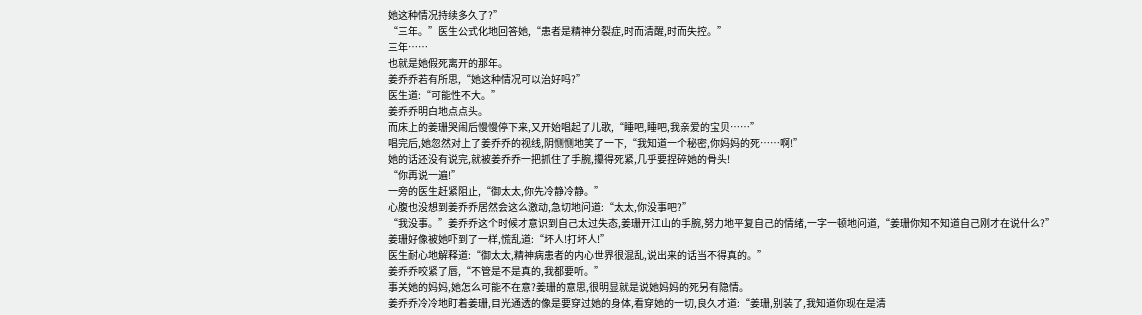她这种情况持续多久了?”
“三年。”医生公式化地回答她,“患者是精神分裂症,时而清醒,时而失控。”
三年……
也就是她假死离开的那年。
姜乔乔若有所思,“她这种情况可以治好吗?”
医生道:“可能性不大。”
姜乔乔明白地点点头。
而床上的姜珊哭闹后慢慢停下来,又开始唱起了儿歌,“睡吧,睡吧,我亲爱的宝贝……”
唱完后,她忽然对上了姜乔乔的视线,阴恻恻地笑了一下,“我知道一个秘密,你妈妈的死……啊!”
她的话还没有说完,就被姜乔乔一把抓住了手腕,攥得死紧,几乎要捏碎她的骨头!
“你再说一遍!”
一旁的医生赶紧阻止,“御太太,你先冷静冷静。”
心腹也没想到姜乔乔居然会这么激动,急切地问道:“太太,你没事吧?”
“我没事。”姜乔乔这个时候才意识到自己太过失态,姜珊开江山的手腕,努力地平复自己的情绪,一字一顿地问道,“姜珊你知不知道自己刚才在说什么?”
姜珊好像被她吓到了一样,慌乱道:“坏人!打坏人!”
医生耐心地解释道:“御太太,精神病患者的内心世界很混乱,说出来的话当不得真的。”
姜乔乔咬紧了唇,“不管是不是真的,我都要听。”
事关她的妈妈,她怎么可能不在意?姜珊的意思,很明显就是说她妈妈的死另有隐情。
姜乔乔冷冷地盯着姜珊,目光通透的像是要穿过她的身体,看穿她的一切,良久才道:“姜珊,别装了,我知道你现在是清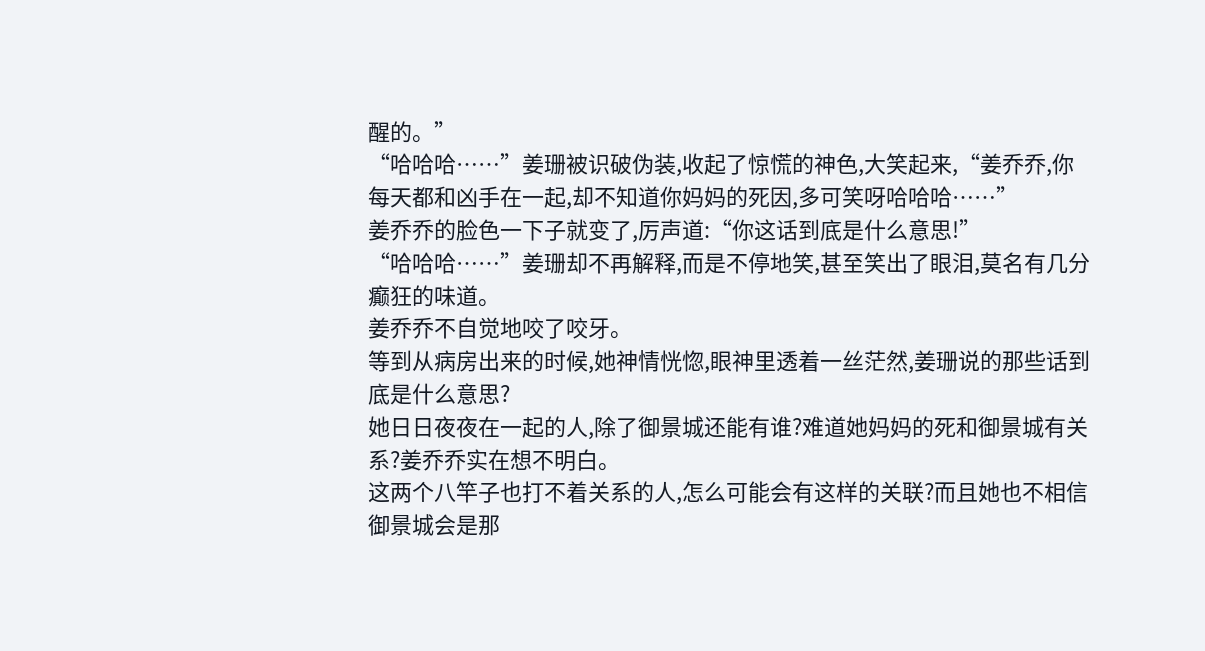醒的。”
“哈哈哈……”姜珊被识破伪装,收起了惊慌的神色,大笑起来,“姜乔乔,你每天都和凶手在一起,却不知道你妈妈的死因,多可笑呀哈哈哈……”
姜乔乔的脸色一下子就变了,厉声道:“你这话到底是什么意思!”
“哈哈哈……”姜珊却不再解释,而是不停地笑,甚至笑出了眼泪,莫名有几分癫狂的味道。
姜乔乔不自觉地咬了咬牙。
等到从病房出来的时候,她神情恍惚,眼神里透着一丝茫然,姜珊说的那些话到底是什么意思?
她日日夜夜在一起的人,除了御景城还能有谁?难道她妈妈的死和御景城有关系?姜乔乔实在想不明白。
这两个八竿子也打不着关系的人,怎么可能会有这样的关联?而且她也不相信御景城会是那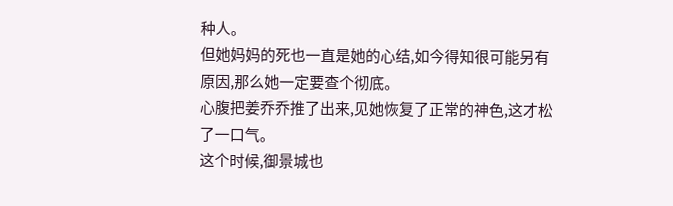种人。
但她妈妈的死也一直是她的心结,如今得知很可能另有原因,那么她一定要查个彻底。
心腹把姜乔乔推了出来,见她恢复了正常的神色,这才松了一口气。
这个时候,御景城也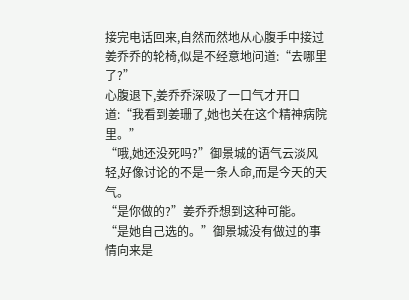接完电话回来,自然而然地从心腹手中接过姜乔乔的轮椅,似是不经意地问道:“去哪里了?”
心腹退下,姜乔乔深吸了一口气才开口道:“我看到姜珊了,她也关在这个精神病院里。”
“哦,她还没死吗?”御景城的语气云淡风轻,好像讨论的不是一条人命,而是今天的天气。
“是你做的?”姜乔乔想到这种可能。
“是她自己选的。”御景城没有做过的事情向来是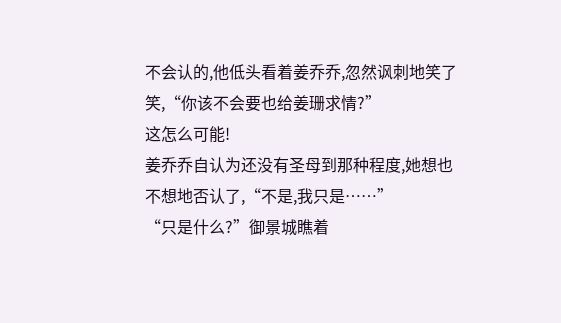不会认的,他低头看着姜乔乔,忽然讽刺地笑了笑,“你该不会要也给姜珊求情?”
这怎么可能!
姜乔乔自认为还没有圣母到那种程度,她想也不想地否认了,“不是,我只是……”
“只是什么?”御景城瞧着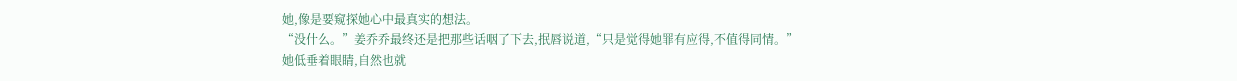她,像是要窥探她心中最真实的想法。
“没什么。”姜乔乔最终还是把那些话咽了下去,抿唇说道,“只是觉得她罪有应得,不值得同情。”
她低垂着眼睛,自然也就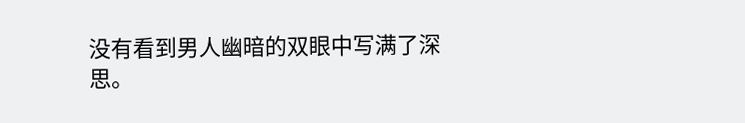没有看到男人幽暗的双眼中写满了深思。